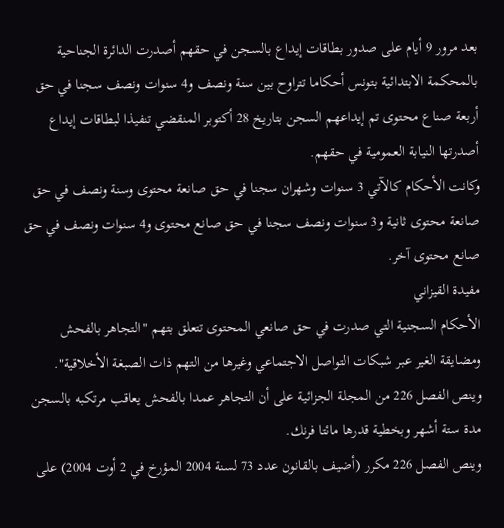بعد مرور 9 أيام على صدور بطاقات إيداع بالسجن في حقهم أصدرت الدائرة الجناحية بالمحكمة الابتدائية بتونس أحكاما تتراوح بين سنة ونصف و4 سنوات ونصف سجنا في حق أربعة صناع محتوى تم إيداعهم السجن بتاريخ 28 أكتوبر المنقضي تنفيذا لبطاقات إيداع أصدرتها النيابة العمومية في حقهم.
وكانت الأحكام كالآتي 3 سنوات وشهران سجنا في حق صانعة محتوى وسنة ونصف في حق صانعة محتوى ثانية و3 سنوات ونصف سجنا في حق صانع محتوى و4 سنوات ونصف في حق صانع محتوى آخر.
مفيدة القيزاني
الأحكام السجنية التي صدرت في حق صانعي المحتوى تتعلق بتهم "التجاهر بالفحش ومضايقة الغير عبر شبكات التواصل الاجتماعي وغيرها من التهم ذات الصبغة الأخلاقية".
وينص الفصل 226 من المجلة الجزائية على أن التجاهر عمدا بالفحش يعاقب مرتكبه بالسجن مدة ستة أشهر وبخطية قدرها مائتا فرنك.
وينص الفصل 226 مكرر (أضيف بالقانون عدد 73 لسنة 2004 المؤرخ في 2 أوت 2004) على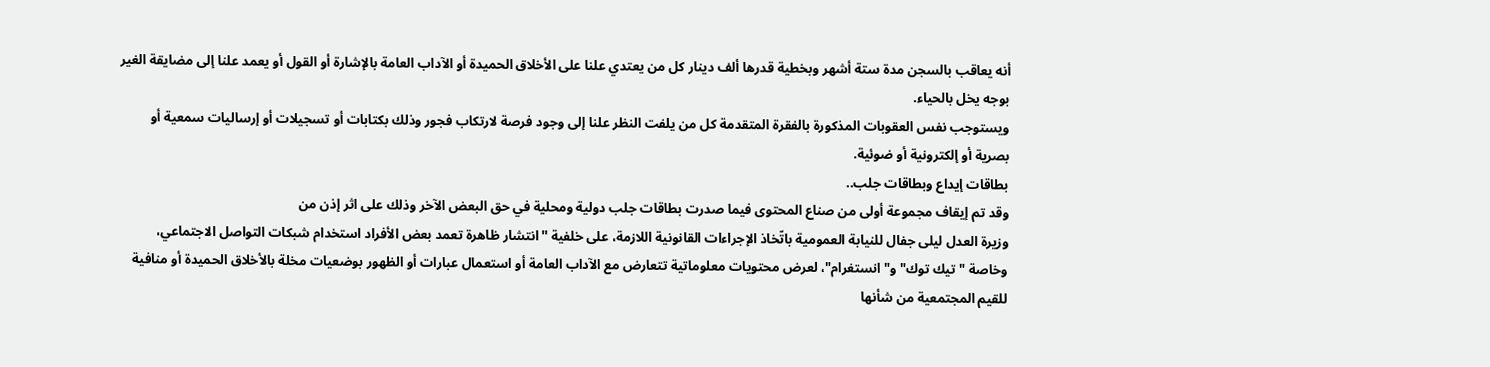أنه يعاقب بالسجن مدة ستة أشهر وبخطية قدرها ألف دينار كل من يعتدي علنا على الأخلاق الحميدة أو الآداب العامة بالإشارة أو القول أو يعمد علنا إلى مضايقة الغير بوجه يخل بالحياء.
ويستوجب نفس العقوبات المذكورة بالفقرة المتقدمة كل من يلفت النظر علنا إلى وجود فرصة لارتكاب فجور وذلك بكتابات أو تسجيلات أو إرساليات سمعية أو بصرية أو إلكترونية أو ضوئية.
بطاقات إيداع وبطاقات جلب..
وقد تم إيقاف مجموعة أولى من صناع المحتوى فيما صدرت بطاقات جلب دولية ومحلية في حق البعض الآخر وذلك على اثر إذن من
وزيرة العدل ليلى جفال للنيابة العمومية باتّخاذ الإجراءات القانونية اللازمة، على خلفية ''انتشار ظاهرة تعمد بعض الأفراد استخدام شبكات التواصل الاجتماعي، وخاصة "تيك توك" و"انستغرام"، لعرض محتويات معلوماتية تتعارض مع الآداب العامة أو استعمال عبارات أو الظهور بوضعيات مخلة بالأخلاق الحميدة أو منافية للقيم المجتمعية من شأنها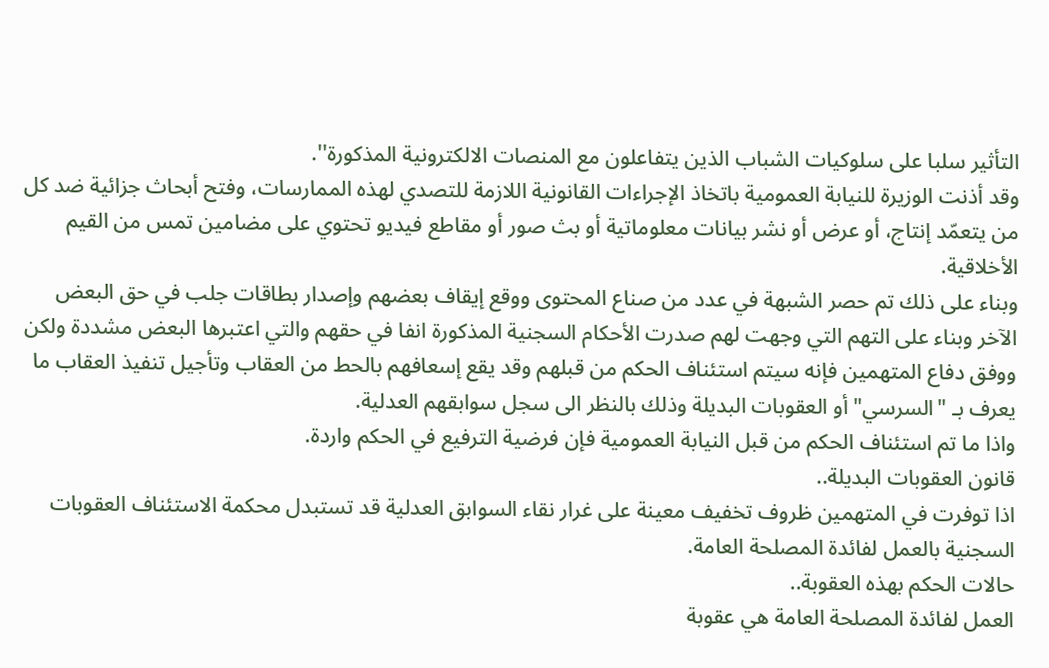التأثير سلبا على سلوكيات الشباب الذين يتفاعلون مع المنصات الالكترونية المذكورة''.
وقد أذنت الوزيرة للنيابة العمومية باتخاذ الإجراءات القانونية اللازمة للتصدي لهذه الممارسات، وفتح أبحاث جزائية ضد كل من يتعمّد إنتاج، أو عرض أو نشر بيانات معلوماتية أو بث صور أو مقاطع فيديو تحتوي على مضامين تمس من القيم الأخلاقية.
وبناء على ذلك تم حصر الشبهة في عدد من صناع المحتوى ووقع إيقاف بعضهم وإصدار بطاقات جلب في حق البعض الآخر وبناء على التهم التي وجهت لهم صدرت الأحكام السجنية المذكورة انفا في حقهم والتي اعتبرها البعض مشددة ولكن ووفق دفاع المتهمين فإنه سيتم استئناف الحكم من قبلهم وقد يقع إسعافهم بالحط من العقاب وتأجيل تنفيذ العقاب ما يعرف بـ "السرسي" أو العقوبات البديلة وذلك بالنظر الى سجل سوابقهم العدلية.
واذا ما تم استئناف الحكم من قبل النيابة العمومية فإن فرضية الترفيع في الحكم واردة.
قانون العقوبات البديلة..
اذا توفرت في المتهمين ظروف تخفيف معينة على غرار نقاء السوابق العدلية قد تستبدل محكمة الاستئناف العقوبات السجنية بالعمل لفائدة المصلحة العامة.
حالات الحكم بهذه العقوبة..
العمل لفائدة المصلحة العامة هي عقوبة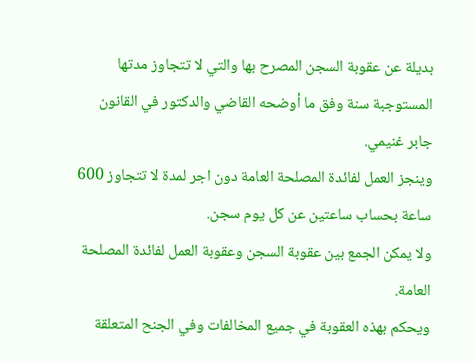بديلة عن عقوبة السجن المصرح بها والتي لا تتجاوز مدتها المستوجبة سنة وفق ما أوضحه القاضي والدكتور في القانون جابر غنيمي.
وينجز العمل لفائدة المصلحة العامة دون اجر لمدة لا تتجاوز 600 ساعة بحساب ساعتين عن كل يوم سجن.
ولا يمكن الجمع بين عقوبة السجن وعقوبة العمل لفائدة المصلحة العامة.
ويحكم بهذه العقوبة في جميع المخالفات وفي الجنح المتعلقة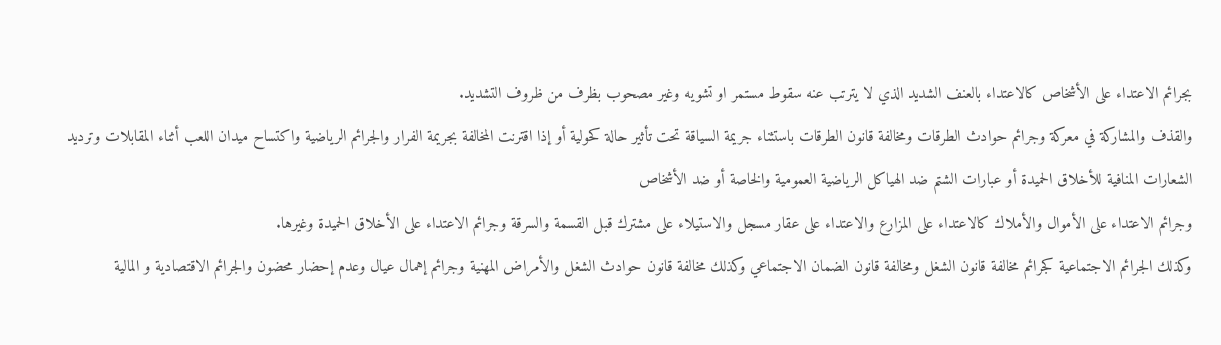بجرائم الاعتداء على الأشخاص كالاعتداء بالعنف الشديد الذي لا يترتب عنه سقوط مستمر او تشويه وغير مصحوب بظرف من ظروف التشديد.
والقذف والمشاركة في معركة وجرائم حوادث الطرقات ومخالفة قانون الطرقات باستثناء جريمة السياقة تحت تأثير حالة كحولية أو إذا اقترنت المخالفة بجريمة الفرار والجرائم الرياضية واكتساح ميدان اللعب أثناء المقابلات وترديد الشعارات المنافية للأخلاق الحميدة أو عبارات الشتم ضد الهياكل الرياضية العمومية والخاصة أو ضد الأشخاص
وجرائم الاعتداء على الأموال والأملاك كالاعتداء على المزارع والاعتداء على عقار مسجل والاستيلاء على مشترك قبل القسمة والسرقة وجرائم الاعتداء على الأخلاق الحميدة وغيرها.
وكذلك الجرائم الاجتماعية كجرائم مخالفة قانون الشغل ومخالفة قانون الضمان الاجتماعي وكذلك مخالفة قانون حوادث الشغل والأمراض المهنية وجرائم إهمال عيال وعدم إحضار محضون والجرائم الاقتصادية و المالية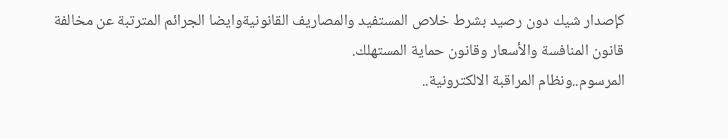كإصدار شيك دون رصيد بشرط خلاص المستفيد والمصاريف القانونيةوايضا الجرائم المترتبة عن مخالفة قانون المنافسة والأسعار وقانون حماية المستهلك.
المرسوم..ونظام المراقبة الالكترونية..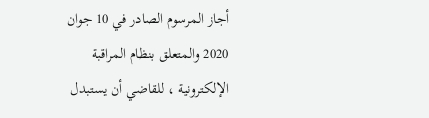أجاز المرسوم الصادر في 10 جوان 2020 والمتعلق بنظام المراقبة الإلكترونية ، للقاضي أن يستبدل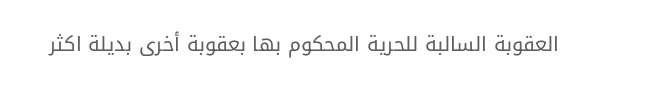العقوبة السالبة للحرية المحكوم بها بعقوبة أخرى بديلة اكثر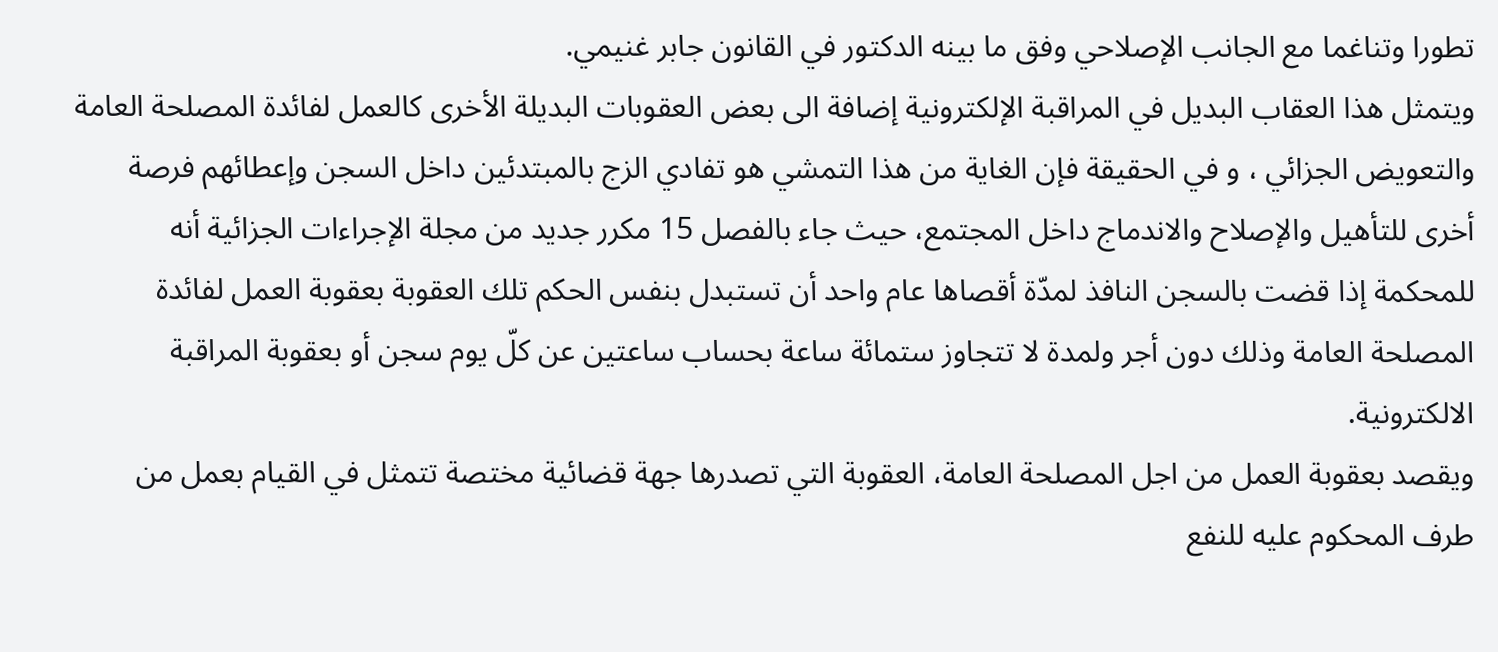تطورا وتناغما مع الجانب الإصلاحي وفق ما بينه الدكتور في القانون جابر غنيمي.
ويتمثل هذا العقاب البديل في المراقبة الإلكترونية إضافة الى بعض العقوبات البديلة الأخرى كالعمل لفائدة المصلحة العامة والتعويض الجزائي ، و في الحقيقة فإن الغاية من هذا التمشي هو تفادي الزج بالمبتدئين داخل السجن وإعطائهم فرصة أخرى للتأهيل والإصلاح والاندماج داخل المجتمع، حيث جاء بالفصل 15 مكرر جديد من مجلة الإجراءات الجزائية أنه للمحكمة إذا قضت بالسجن النافذ لمدّة أقصاها عام واحد أن تستبدل بنفس الحكم تلك العقوبة بعقوبة العمل لفائدة المصلحة العامة وذلك دون أجر ولمدة لا تتجاوز ستمائة ساعة بحساب ساعتين عن كلّ يوم سجن أو بعقوبة المراقبة الالكترونية.
ويقصد بعقوبة العمل من اجل المصلحة العامة، العقوبة التي تصدرها جهة قضائية مختصة تتمثل في القيام بعمل من طرف المحكوم عليه للنفع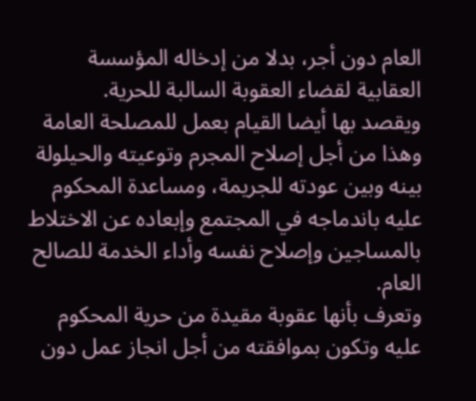العام دون أجر، بدلا من إدخاله المؤسسة العقابية لقضاء العقوبة السالبة للحرية.
ويقصد بها أيضا القيام بعمل للمصلحة العامة وهذا من أجل إصلاح المجرم وتوعيته والحيلولة بينه وبين عودته للجريمة، ومساعدة المحكوم عليه باندماجه في المجتمع وإبعاده عن الاختلاط بالمساجين وإصلاح نفسه وأداء الخدمة للصالح العام.
وتعرف بأنها عقوبة مقيدة من حرية المحكوم عليه وتكون بموافقته من أجل انجاز عمل دون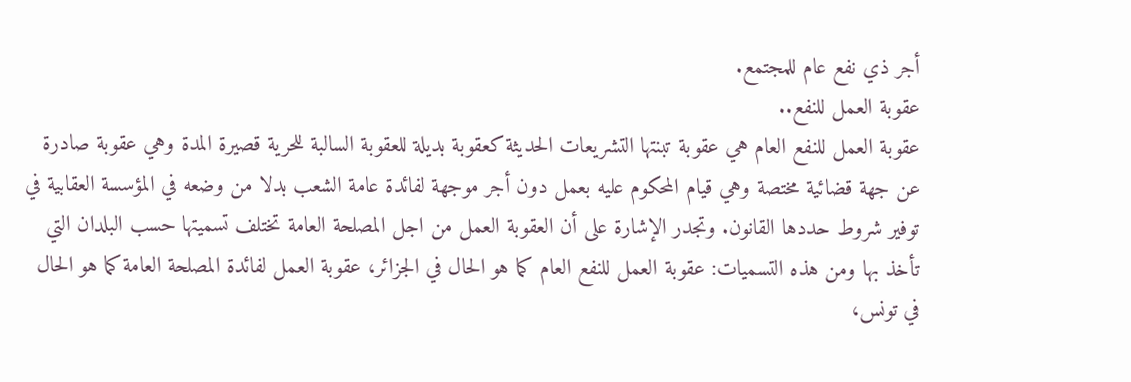أجر ذي نفع عام للمجتمع.
عقوبة العمل للنفع..
عقوبة العمل للنفع العام هي عقوبة تبنتها التشريعات الحديثة كعقوبة بديلة للعقوبة السالبة للحرية قصيرة المدة وهي عقوبة صادرة عن جهة قضائية مختصة وهي قيام المحكوم عليه بعمل دون أجر موجهة لفائدة عامة الشعب بدلا من وضعه في المؤسسة العقابية في توفير شروط حددها القانون. وتجدر الإشارة على أن العقوبة العمل من اجل المصلحة العامة تختلف تسميتها حسب البلدان التي تأخذ بها ومن هذه التسميات: عقوبة العمل للنفع العام كما هو الحال في الجزائر، عقوبة العمل لفائدة المصلحة العامة كما هو الحال في تونس،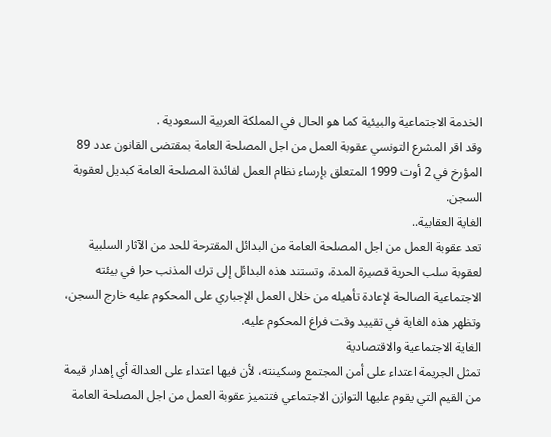الخدمة الاجتماعية والبيئية كما هو الحال في المملكة العربية السعودية .
وقد اقر المشرع التونسي عقوبة العمل من اجل المصلحة العامة بمقتضى القانون عدد 89 المؤرخ في 2 أوت 1999 المتعلق بإرساء نظام العمل لفائدة المصلحة العامة كبديل لعقوبة السجن.
الغاية العقابية..
تعد عقوبة العمل من اجل المصلحة العامة من البدائل المقترحة للحد من الآثار السلبية لعقوبة سلب الحرية قصيرة المدة، وتستند هذه البدائل إلى ترك المذنب حرا في بيئته الاجتماعية الصالحة لإعادة تأهيله من خلال العمل الإجباري على المحكوم عليه خارج السجن، وتظهر هذه الغاية في تقييد وقت فراغ المحكوم عليه.
الغاية الاجتماعية والاقتصادية
تمثل الجريمة اعتداء على أمن المجتمع وسكينته، لأن فيها اعتداء على العدالة أي إهدار قيمة من القيم التي يقوم عليها التوازن الاجتماعي فتتميز عقوبة العمل من اجل المصلحة العامة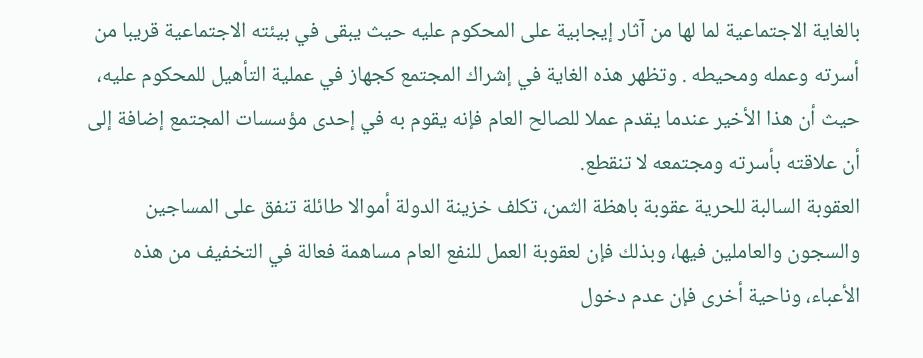بالغاية الاجتماعية لما لها من آثار إيجابية على المحكوم عليه حيث يبقى في بيئته الاجتماعية قريبا من أسرته وعمله ومحيطه . وتظهر هذه الغاية في إشراك المجتمع كجهاز في عملية التأهيل للمحكوم عليه، حيث أن هذا الأخير عندما يقدم عملا للصالح العام فإنه يقوم به في إحدى مؤسسات المجتمع إضافة إلى أن علاقته بأسرته ومجتمعه لا تنقطع.
العقوبة السالبة للحرية عقوبة باهظة الثمن، تكلف خزينة الدولة أموالا طائلة تنفق على المساجين والسجون والعاملين فيها، وبذلك فإن لعقوبة العمل للنفع العام مساهمة فعالة في التخفيف من هذه الأعباء، وناحية أخرى فإن عدم دخول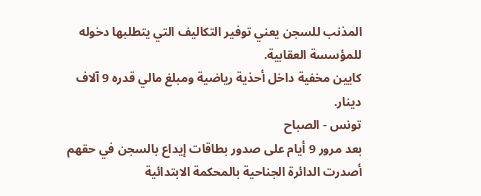المذنب للسجن يعني توفير التكاليف التي يتطلبها دخوله للمؤسسة العقابية.
كايين مخفية داخل أحذية رياضية ومبلغ مالي قدره 9 آلاف دينار.
تونس - الصباح
بعد مرور 9 أيام على صدور بطاقات إيداع بالسجن في حقهم أصدرت الدائرة الجناحية بالمحكمة الابتدائية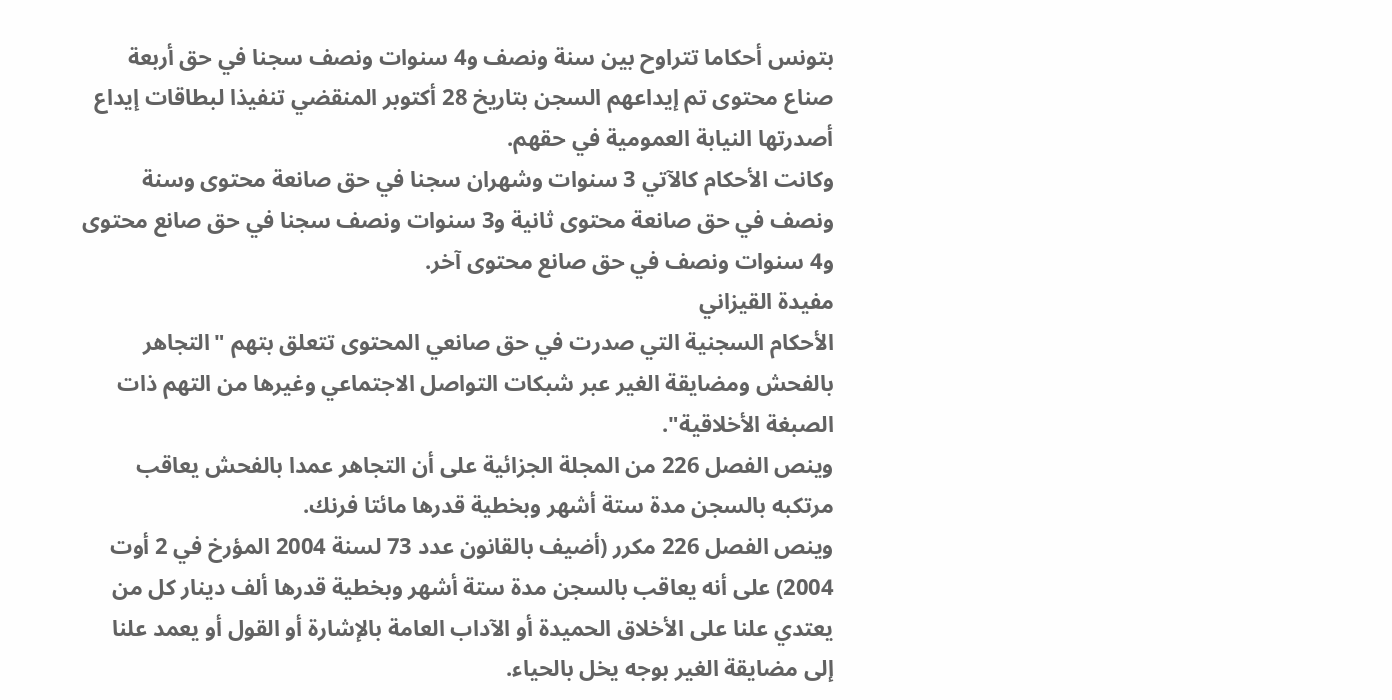بتونس أحكاما تتراوح بين سنة ونصف و4 سنوات ونصف سجنا في حق أربعة صناع محتوى تم إيداعهم السجن بتاريخ 28 أكتوبر المنقضي تنفيذا لبطاقات إيداع أصدرتها النيابة العمومية في حقهم.
وكانت الأحكام كالآتي 3 سنوات وشهران سجنا في حق صانعة محتوى وسنة ونصف في حق صانعة محتوى ثانية و3 سنوات ونصف سجنا في حق صانع محتوى و4 سنوات ونصف في حق صانع محتوى آخر.
مفيدة القيزاني
الأحكام السجنية التي صدرت في حق صانعي المحتوى تتعلق بتهم "التجاهر بالفحش ومضايقة الغير عبر شبكات التواصل الاجتماعي وغيرها من التهم ذات الصبغة الأخلاقية".
وينص الفصل 226 من المجلة الجزائية على أن التجاهر عمدا بالفحش يعاقب مرتكبه بالسجن مدة ستة أشهر وبخطية قدرها مائتا فرنك.
وينص الفصل 226 مكرر (أضيف بالقانون عدد 73 لسنة 2004 المؤرخ في 2 أوت 2004) على أنه يعاقب بالسجن مدة ستة أشهر وبخطية قدرها ألف دينار كل من يعتدي علنا على الأخلاق الحميدة أو الآداب العامة بالإشارة أو القول أو يعمد علنا إلى مضايقة الغير بوجه يخل بالحياء.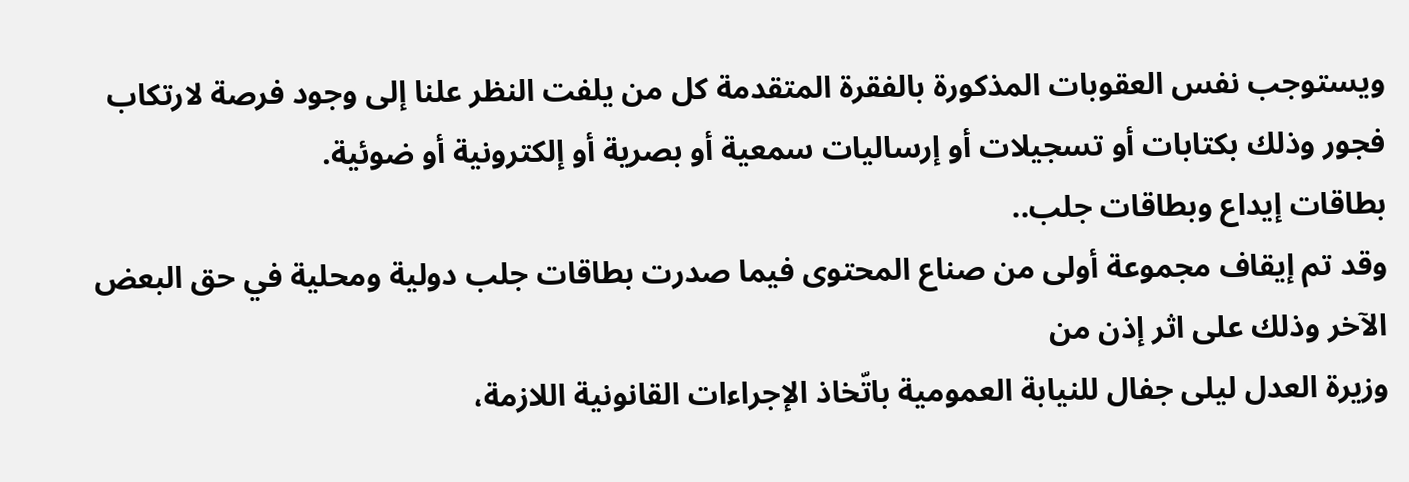ويستوجب نفس العقوبات المذكورة بالفقرة المتقدمة كل من يلفت النظر علنا إلى وجود فرصة لارتكاب فجور وذلك بكتابات أو تسجيلات أو إرساليات سمعية أو بصرية أو إلكترونية أو ضوئية.
بطاقات إيداع وبطاقات جلب..
وقد تم إيقاف مجموعة أولى من صناع المحتوى فيما صدرت بطاقات جلب دولية ومحلية في حق البعض الآخر وذلك على اثر إذن من
وزيرة العدل ليلى جفال للنيابة العمومية باتّخاذ الإجراءات القانونية اللازمة،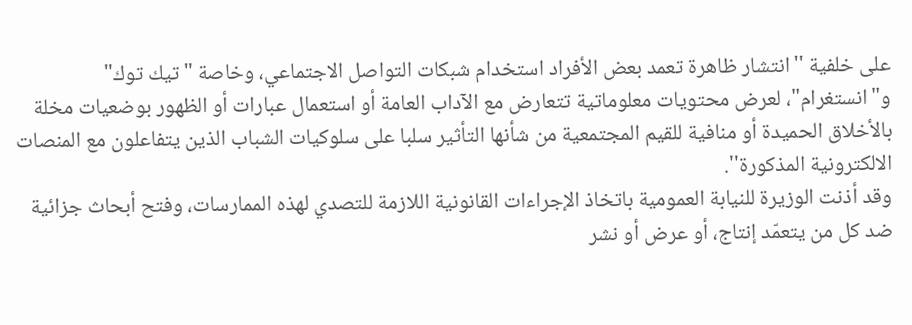على خلفية ''انتشار ظاهرة تعمد بعض الأفراد استخدام شبكات التواصل الاجتماعي، وخاصة "تيك توك" و"انستغرام"، لعرض محتويات معلوماتية تتعارض مع الآداب العامة أو استعمال عبارات أو الظهور بوضعيات مخلة بالأخلاق الحميدة أو منافية للقيم المجتمعية من شأنها التأثير سلبا على سلوكيات الشباب الذين يتفاعلون مع المنصات الالكترونية المذكورة''.
وقد أذنت الوزيرة للنيابة العمومية باتخاذ الإجراءات القانونية اللازمة للتصدي لهذه الممارسات، وفتح أبحاث جزائية ضد كل من يتعمّد إنتاج، أو عرض أو نشر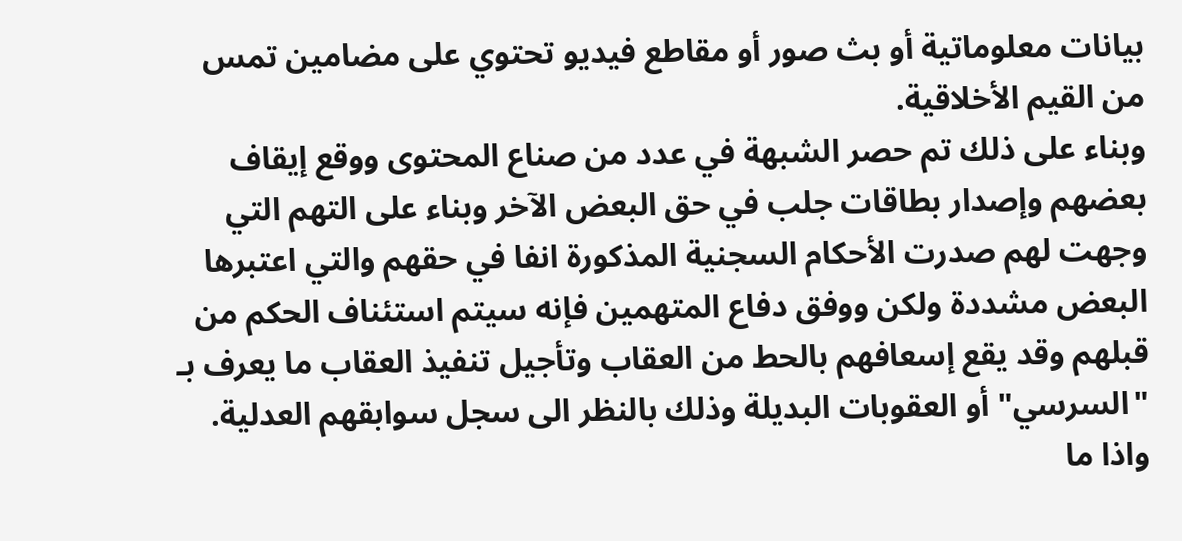بيانات معلوماتية أو بث صور أو مقاطع فيديو تحتوي على مضامين تمس من القيم الأخلاقية.
وبناء على ذلك تم حصر الشبهة في عدد من صناع المحتوى ووقع إيقاف بعضهم وإصدار بطاقات جلب في حق البعض الآخر وبناء على التهم التي وجهت لهم صدرت الأحكام السجنية المذكورة انفا في حقهم والتي اعتبرها البعض مشددة ولكن ووفق دفاع المتهمين فإنه سيتم استئناف الحكم من قبلهم وقد يقع إسعافهم بالحط من العقاب وتأجيل تنفيذ العقاب ما يعرف بـ "السرسي" أو العقوبات البديلة وذلك بالنظر الى سجل سوابقهم العدلية.
واذا ما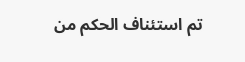تم استئناف الحكم من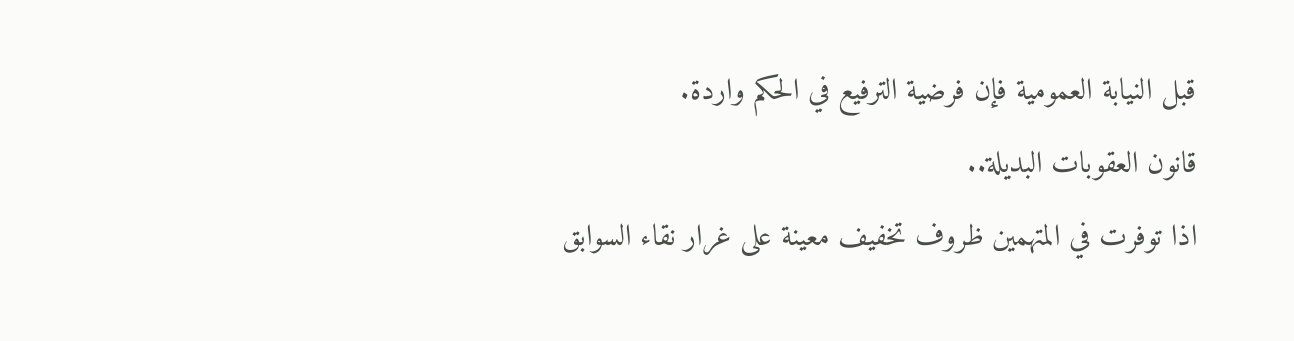قبل النيابة العمومية فإن فرضية الترفيع في الحكم واردة.
قانون العقوبات البديلة..
اذا توفرت في المتهمين ظروف تخفيف معينة على غرار نقاء السوابق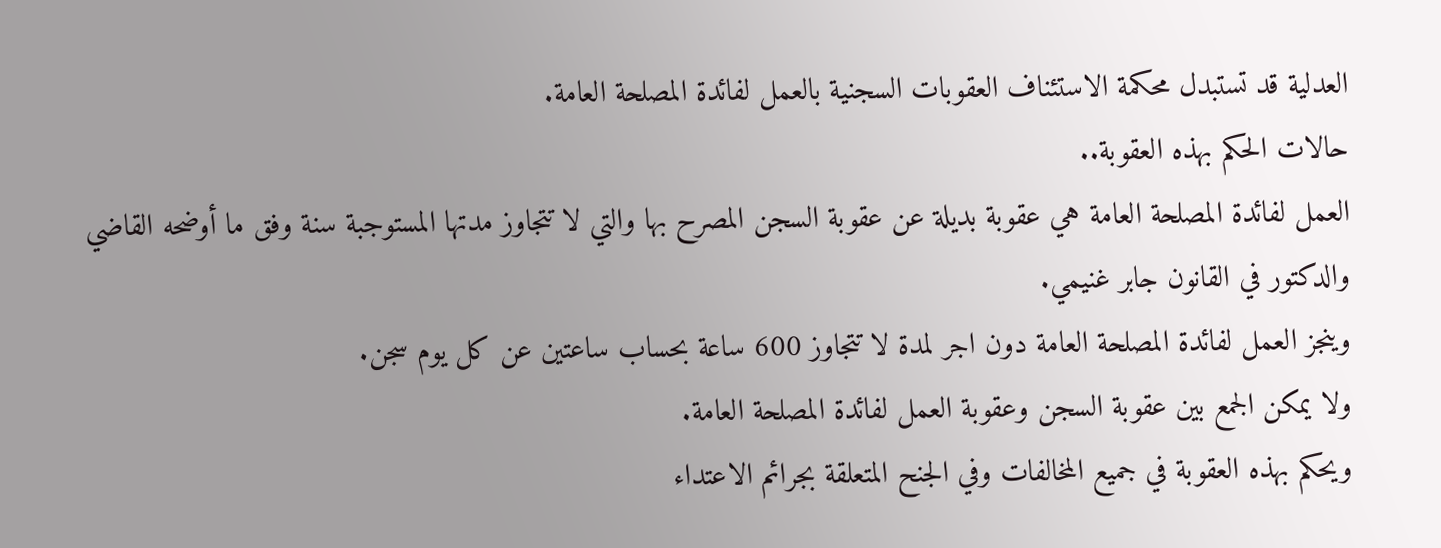العدلية قد تستبدل محكمة الاستئناف العقوبات السجنية بالعمل لفائدة المصلحة العامة.
حالات الحكم بهذه العقوبة..
العمل لفائدة المصلحة العامة هي عقوبة بديلة عن عقوبة السجن المصرح بها والتي لا تتجاوز مدتها المستوجبة سنة وفق ما أوضحه القاضي والدكتور في القانون جابر غنيمي.
وينجز العمل لفائدة المصلحة العامة دون اجر لمدة لا تتجاوز 600 ساعة بحساب ساعتين عن كل يوم سجن.
ولا يمكن الجمع بين عقوبة السجن وعقوبة العمل لفائدة المصلحة العامة.
ويحكم بهذه العقوبة في جميع المخالفات وفي الجنح المتعلقة بجرائم الاعتداء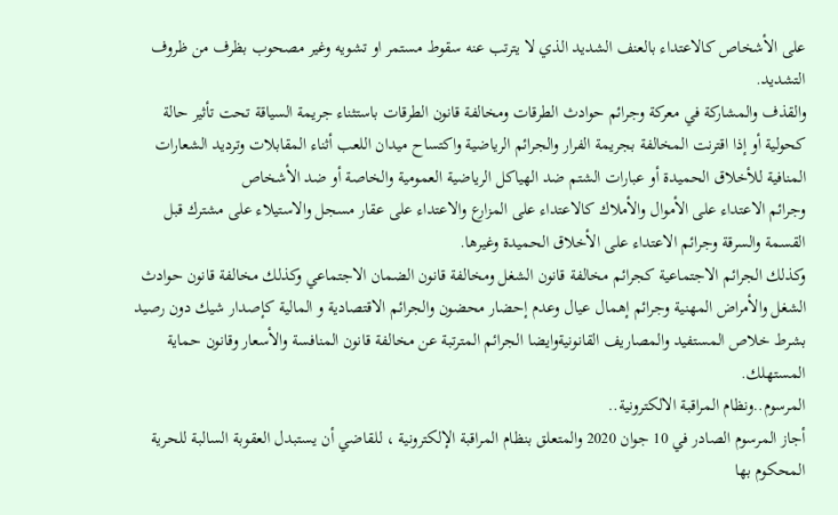على الأشخاص كالاعتداء بالعنف الشديد الذي لا يترتب عنه سقوط مستمر او تشويه وغير مصحوب بظرف من ظروف التشديد.
والقذف والمشاركة في معركة وجرائم حوادث الطرقات ومخالفة قانون الطرقات باستثناء جريمة السياقة تحت تأثير حالة كحولية أو إذا اقترنت المخالفة بجريمة الفرار والجرائم الرياضية واكتساح ميدان اللعب أثناء المقابلات وترديد الشعارات المنافية للأخلاق الحميدة أو عبارات الشتم ضد الهياكل الرياضية العمومية والخاصة أو ضد الأشخاص
وجرائم الاعتداء على الأموال والأملاك كالاعتداء على المزارع والاعتداء على عقار مسجل والاستيلاء على مشترك قبل القسمة والسرقة وجرائم الاعتداء على الأخلاق الحميدة وغيرها.
وكذلك الجرائم الاجتماعية كجرائم مخالفة قانون الشغل ومخالفة قانون الضمان الاجتماعي وكذلك مخالفة قانون حوادث الشغل والأمراض المهنية وجرائم إهمال عيال وعدم إحضار محضون والجرائم الاقتصادية و المالية كإصدار شيك دون رصيد بشرط خلاص المستفيد والمصاريف القانونيةوايضا الجرائم المترتبة عن مخالفة قانون المنافسة والأسعار وقانون حماية المستهلك.
المرسوم..ونظام المراقبة الالكترونية..
أجاز المرسوم الصادر في 10 جوان 2020 والمتعلق بنظام المراقبة الإلكترونية ، للقاضي أن يستبدل العقوبة السالبة للحرية المحكوم بها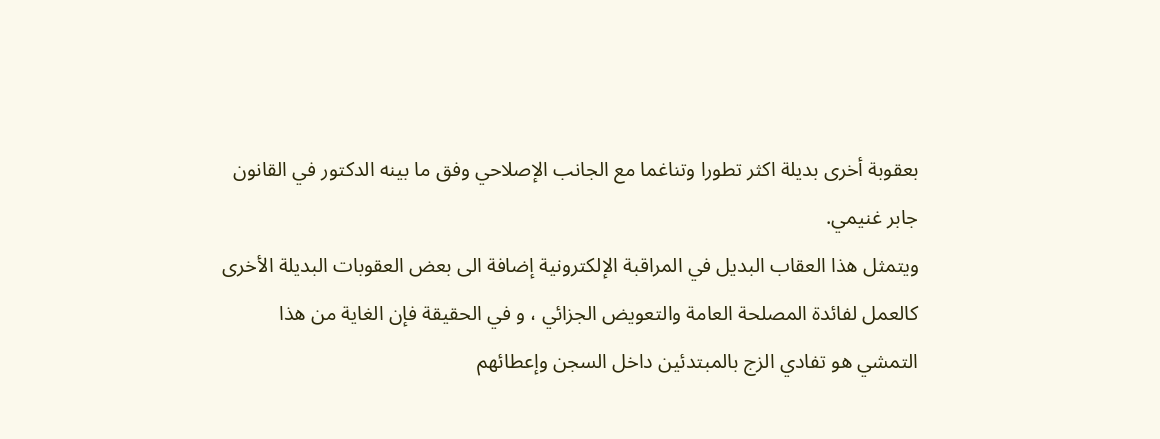بعقوبة أخرى بديلة اكثر تطورا وتناغما مع الجانب الإصلاحي وفق ما بينه الدكتور في القانون جابر غنيمي.
ويتمثل هذا العقاب البديل في المراقبة الإلكترونية إضافة الى بعض العقوبات البديلة الأخرى كالعمل لفائدة المصلحة العامة والتعويض الجزائي ، و في الحقيقة فإن الغاية من هذا التمشي هو تفادي الزج بالمبتدئين داخل السجن وإعطائهم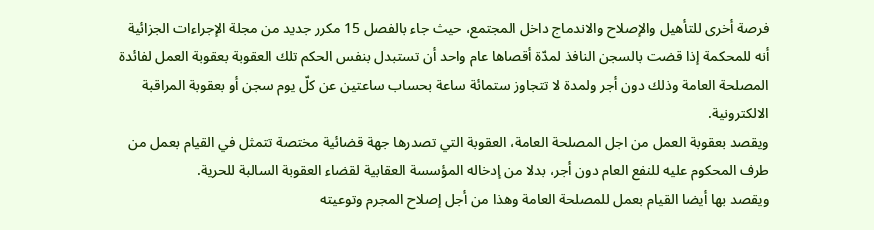فرصة أخرى للتأهيل والإصلاح والاندماج داخل المجتمع، حيث جاء بالفصل 15 مكرر جديد من مجلة الإجراءات الجزائية أنه للمحكمة إذا قضت بالسجن النافذ لمدّة أقصاها عام واحد أن تستبدل بنفس الحكم تلك العقوبة بعقوبة العمل لفائدة المصلحة العامة وذلك دون أجر ولمدة لا تتجاوز ستمائة ساعة بحساب ساعتين عن كلّ يوم سجن أو بعقوبة المراقبة الالكترونية.
ويقصد بعقوبة العمل من اجل المصلحة العامة، العقوبة التي تصدرها جهة قضائية مختصة تتمثل في القيام بعمل من طرف المحكوم عليه للنفع العام دون أجر، بدلا من إدخاله المؤسسة العقابية لقضاء العقوبة السالبة للحرية.
ويقصد بها أيضا القيام بعمل للمصلحة العامة وهذا من أجل إصلاح المجرم وتوعيته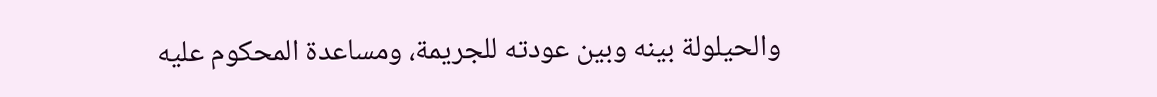والحيلولة بينه وبين عودته للجريمة، ومساعدة المحكوم عليه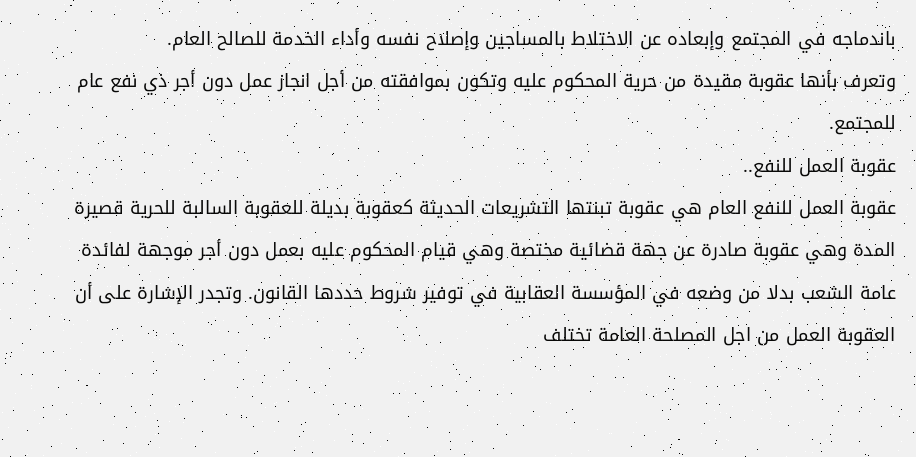باندماجه في المجتمع وإبعاده عن الاختلاط بالمساجين وإصلاح نفسه وأداء الخدمة للصالح العام.
وتعرف بأنها عقوبة مقيدة من حرية المحكوم عليه وتكون بموافقته من أجل انجاز عمل دون أجر ذي نفع عام للمجتمع.
عقوبة العمل للنفع..
عقوبة العمل للنفع العام هي عقوبة تبنتها التشريعات الحديثة كعقوبة بديلة للعقوبة السالبة للحرية قصيرة المدة وهي عقوبة صادرة عن جهة قضائية مختصة وهي قيام المحكوم عليه بعمل دون أجر موجهة لفائدة عامة الشعب بدلا من وضعه في المؤسسة العقابية في توفير شروط حددها القانون. وتجدر الإشارة على أن العقوبة العمل من اجل المصلحة العامة تختلف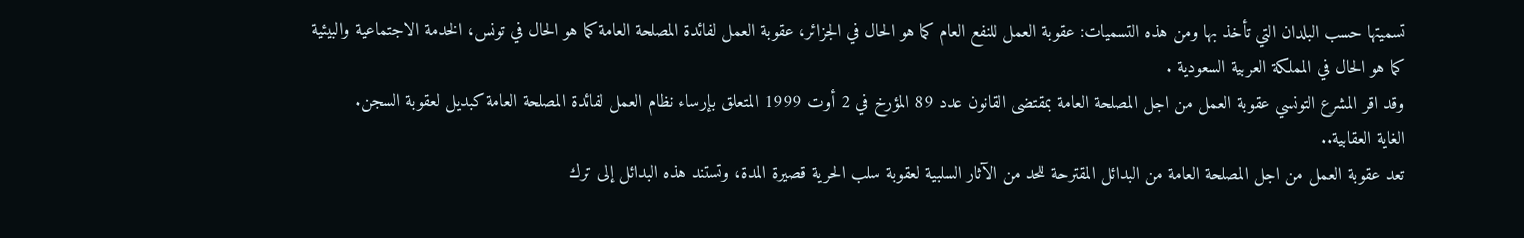تسميتها حسب البلدان التي تأخذ بها ومن هذه التسميات: عقوبة العمل للنفع العام كما هو الحال في الجزائر، عقوبة العمل لفائدة المصلحة العامة كما هو الحال في تونس، الخدمة الاجتماعية والبيئية كما هو الحال في المملكة العربية السعودية .
وقد اقر المشرع التونسي عقوبة العمل من اجل المصلحة العامة بمقتضى القانون عدد 89 المؤرخ في 2 أوت 1999 المتعلق بإرساء نظام العمل لفائدة المصلحة العامة كبديل لعقوبة السجن.
الغاية العقابية..
تعد عقوبة العمل من اجل المصلحة العامة من البدائل المقترحة للحد من الآثار السلبية لعقوبة سلب الحرية قصيرة المدة، وتستند هذه البدائل إلى ترك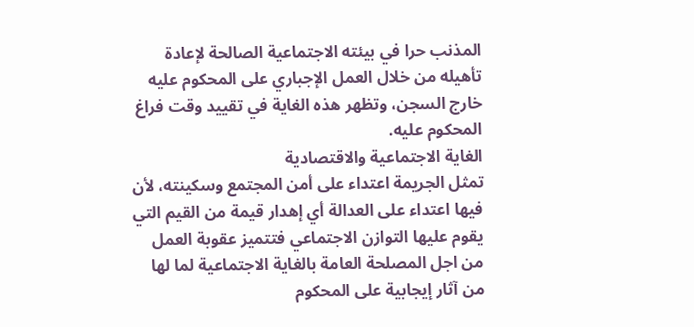المذنب حرا في بيئته الاجتماعية الصالحة لإعادة تأهيله من خلال العمل الإجباري على المحكوم عليه خارج السجن، وتظهر هذه الغاية في تقييد وقت فراغ المحكوم عليه.
الغاية الاجتماعية والاقتصادية
تمثل الجريمة اعتداء على أمن المجتمع وسكينته، لأن فيها اعتداء على العدالة أي إهدار قيمة من القيم التي يقوم عليها التوازن الاجتماعي فتتميز عقوبة العمل من اجل المصلحة العامة بالغاية الاجتماعية لما لها من آثار إيجابية على المحكوم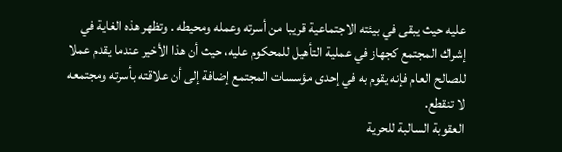عليه حيث يبقى في بيئته الاجتماعية قريبا من أسرته وعمله ومحيطه . وتظهر هذه الغاية في إشراك المجتمع كجهاز في عملية التأهيل للمحكوم عليه، حيث أن هذا الأخير عندما يقدم عملا للصالح العام فإنه يقوم به في إحدى مؤسسات المجتمع إضافة إلى أن علاقته بأسرته ومجتمعه لا تنقطع.
العقوبة السالبة للحرية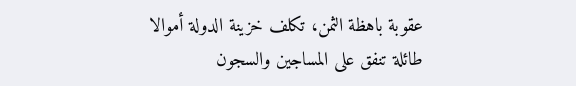عقوبة باهظة الثمن، تكلف خزينة الدولة أموالا طائلة تنفق على المساجين والسجون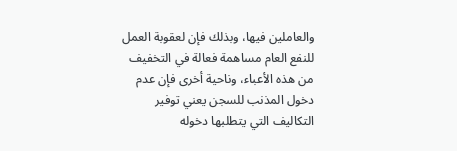والعاملين فيها، وبذلك فإن لعقوبة العمل للنفع العام مساهمة فعالة في التخفيف من هذه الأعباء، وناحية أخرى فإن عدم دخول المذنب للسجن يعني توفير التكاليف التي يتطلبها دخوله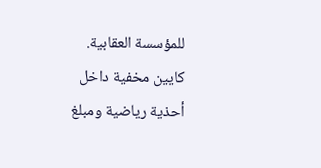للمؤسسة العقابية.
كايين مخفية داخل أحذية رياضية ومبلغ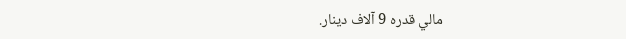مالي قدره 9 آلاف دينار.